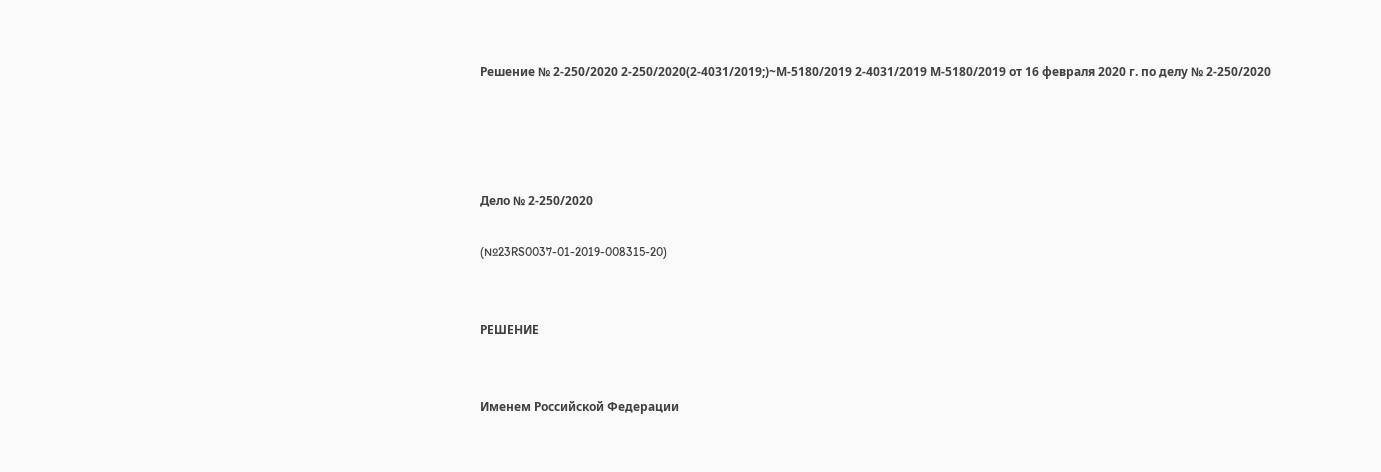Решение № 2-250/2020 2-250/2020(2-4031/2019;)~М-5180/2019 2-4031/2019 М-5180/2019 от 16 февраля 2020 г. по делу № 2-250/2020




Дело № 2-250/2020

(№23RS0037-01-2019-008315-20)


РЕШЕНИЕ


Именем Российской Федерации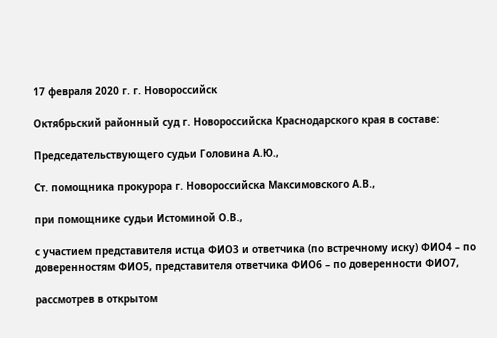17 февраля 2020 г. г. Новороссийск

Октябрьский районный суд г. Новороссийска Краснодарского края в составе:

Председательствующего судьи Головина А.Ю.,

Ст. помощника прокурора г. Новороссийска Максимовского А.В.,

при помощнике судьи Истоминой О.В.,

с участием представителя истца ФИО3 и ответчика (по встречному иску) ФИО4 – по доверенностям ФИО5, представителя ответчика ФИО6 – по доверенности ФИО7,

рассмотрев в открытом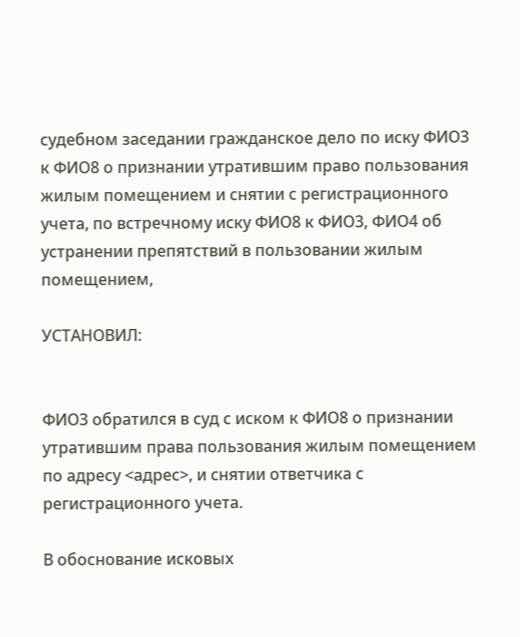судебном заседании гражданское дело по иску ФИО3 к ФИО8 о признании утратившим право пользования жилым помещением и снятии с регистрационного учета, по встречному иску ФИО8 к ФИО3, ФИО4 об устранении препятствий в пользовании жилым помещением,

УСТАНОВИЛ:


ФИО3 обратился в суд с иском к ФИО8 о признании утратившим права пользования жилым помещением по адресу <адрес>, и снятии ответчика с регистрационного учета.

В обоснование исковых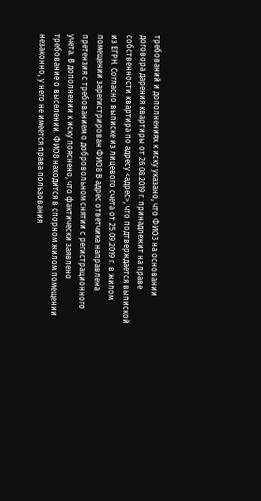требований и дополнениях к иску указано, что ФИО3 на основании договора дарения квартиры от 26.08.2019 г. принадлежит на праве собственности квартира по адресу <адрес>, что подтверждается выпиской из ЕГРН. Согласно выписке из лицевого счета от 25.09.2019 г. в жилом помещении зарегистрирован ФИО8 В адрес ответчика направлена претензия с требованием о добровольном снятии с регистрационного учета. В дополнении к иску пояснено, что фактически заявлено требование о выселении. ФИО8 находится в спорном жилом помещении незаконно, у него не имеется права пользования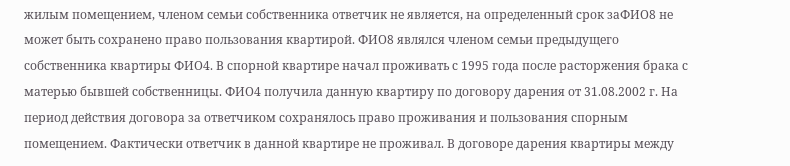жилым помещением, членом семьи собственника ответчик не является, на определенный срок заФИО8 не может быть сохранено право пользования квартирой. ФИО8 являлся членом семьи предыдущего собственника квартиры ФИО4. В спорной квартире начал проживать с 1995 года после расторжения брака с матерью бывшей собственницы. ФИО4 получила данную квартиру по договору дарения от 31.08.2002 г. На период действия договора за ответчиком сохранялось право проживания и пользования спорным помещением. Фактически ответчик в данной квартире не проживал. В договоре дарения квартиры между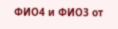ФИО4 и ФИО3 от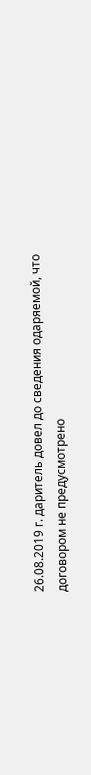26.08.2019 г. даритель довел до сведения одаряемой, что договором не предусмотрено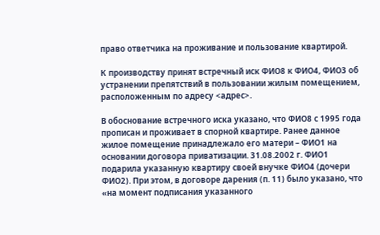право ответчика на проживание и пользование квартирой.

К производству принят встречный иск ФИО8 к ФИО4, ФИО3 об устранении препятствий в пользовании жилым помещением, расположенным по адресу <адрес>.

В обоснование встречного иска указано, что ФИО8 с 1995 года прописан и проживает в спорной квартире. Ранее данное жилое помещение принадлежало его матери – ФИО1 на основании договора приватизации. 31.08.2002 г. ФИО1 подарила указанную квартиру своей внучке ФИО4 (дочери ФИО2). При этом, в договоре дарения (п. 11) было указано, что «на момент подписания указанного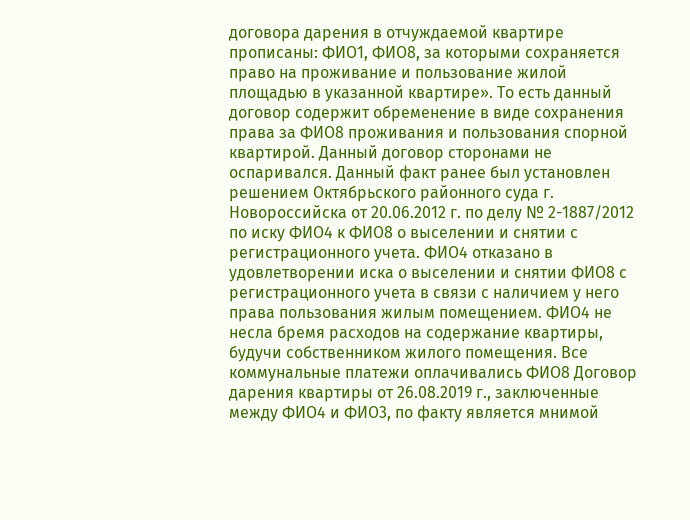договора дарения в отчуждаемой квартире прописаны: ФИО1, ФИО8, за которыми сохраняется право на проживание и пользование жилой площадью в указанной квартире». То есть данный договор содержит обременение в виде сохранения права за ФИО8 проживания и пользования спорной квартирой. Данный договор сторонами не оспаривался. Данный факт ранее был установлен решением Октябрьского районного суда г. Новороссийска от 20.06.2012 г. по делу № 2-1887/2012 по иску ФИО4 к ФИО8 о выселении и снятии с регистрационного учета. ФИО4 отказано в удовлетворении иска о выселении и снятии ФИО8 с регистрационного учета в связи с наличием у него права пользования жилым помещением. ФИО4 не несла бремя расходов на содержание квартиры, будучи собственником жилого помещения. Все коммунальные платежи оплачивались ФИО8 Договор дарения квартиры от 26.08.2019 г., заключенные между ФИО4 и ФИО3, по факту является мнимой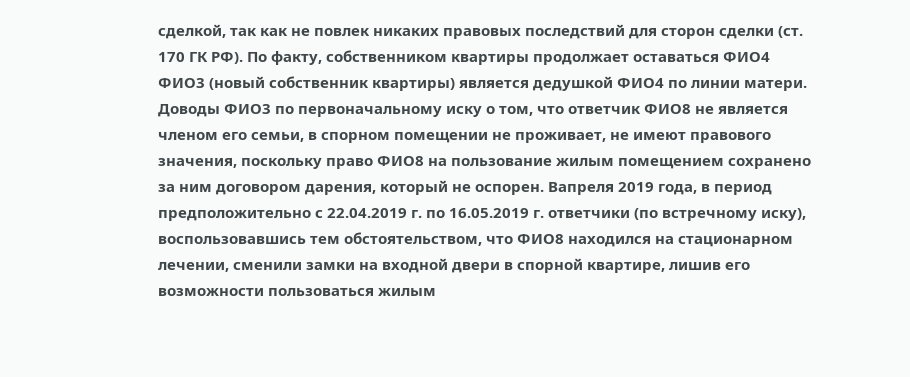сделкой, так как не повлек никаких правовых последствий для сторон сделки (ст. 170 ГК РФ). По факту, собственником квартиры продолжает оставаться ФИО4 ФИО3 (новый собственник квартиры) является дедушкой ФИО4 по линии матери. Доводы ФИО3 по первоначальному иску о том, что ответчик ФИО8 не является членом его семьи, в спорном помещении не проживает, не имеют правового значения, поскольку право ФИО8 на пользование жилым помещением сохранено за ним договором дарения, который не оспорен. Вапреля 2019 года, в период предположительно с 22.04.2019 г. по 16.05.2019 г. ответчики (по встречному иску), воспользовавшись тем обстоятельством, что ФИО8 находился на стационарном лечении, сменили замки на входной двери в спорной квартире, лишив его возможности пользоваться жилым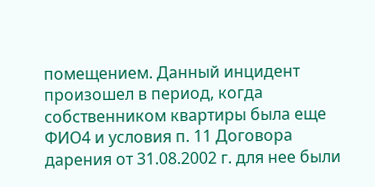помещением. Данный инцидент произошел в период, когда собственником квартиры была еще ФИО4 и условия п. 11 Договора дарения от 31.08.2002 г. для нее были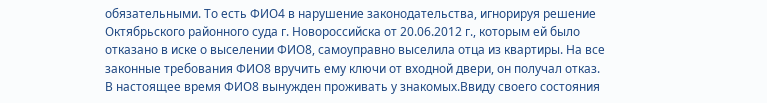обязательными. То есть ФИО4 в нарушение законодательства, игнорируя решение Октябрьского районного суда г. Новороссийска от 20.06.2012 г., которым ей было отказано в иске о выселении ФИО8, самоуправно выселила отца из квартиры. На все законные требования ФИО8 вручить ему ключи от входной двери, он получал отказ. В настоящее время ФИО8 вынужден проживать у знакомых.Ввиду своего состояния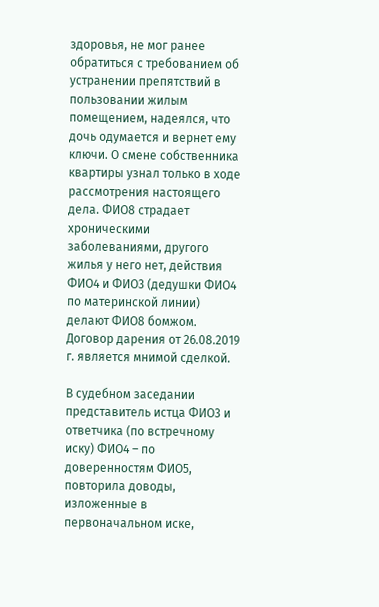здоровья, не мог ранее обратиться с требованием об устранении препятствий в пользовании жилым помещением, надеялся, что дочь одумается и вернет ему ключи. О смене собственника квартиры узнал только в ходе рассмотрения настоящего дела. ФИО8 страдает хроническими заболеваниями, другого жилья у него нет, действия ФИО4 и ФИО3 (дедушки ФИО4 по материнской линии) делают ФИО8 бомжом. Договор дарения от 26.08.2019 г. является мнимой сделкой.

В судебном заседании представитель истца ФИО3 и ответчика (по встречному иску) ФИО4 – по доверенностям ФИО5, повторила доводы, изложенные в первоначальном иске,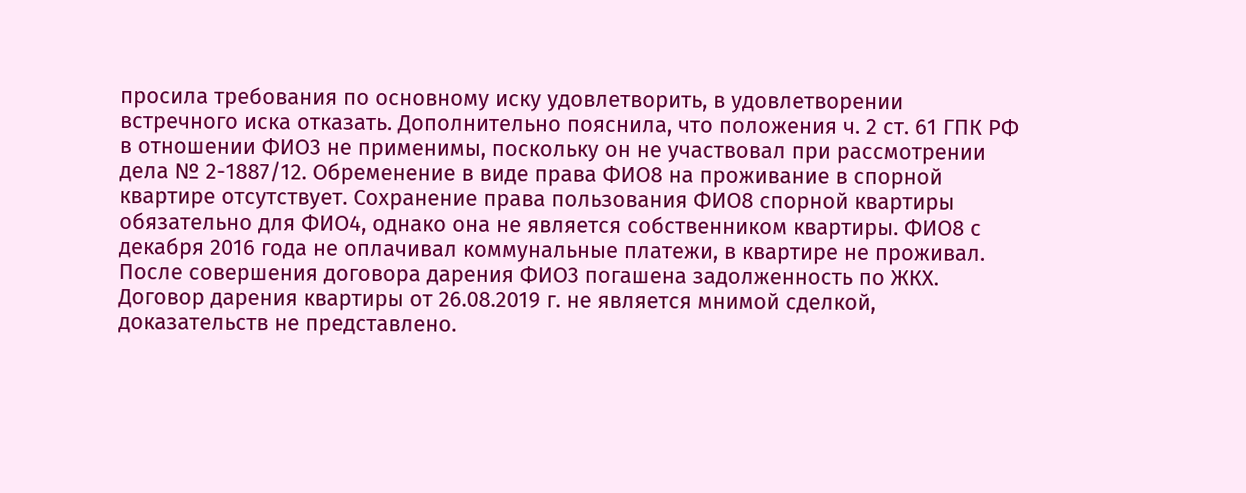просила требования по основному иску удовлетворить, в удовлетворении встречного иска отказать. Дополнительно пояснила, что положения ч. 2 ст. 61 ГПК РФ в отношении ФИО3 не применимы, поскольку он не участвовал при рассмотрении дела № 2-1887/12. Обременение в виде права ФИО8 на проживание в спорной квартире отсутствует. Сохранение права пользования ФИО8 спорной квартиры обязательно для ФИО4, однако она не является собственником квартиры. ФИО8 с декабря 2016 года не оплачивал коммунальные платежи, в квартире не проживал. После совершения договора дарения ФИО3 погашена задолженность по ЖКХ. Договор дарения квартиры от 26.08.2019 г. не является мнимой сделкой, доказательств не представлено.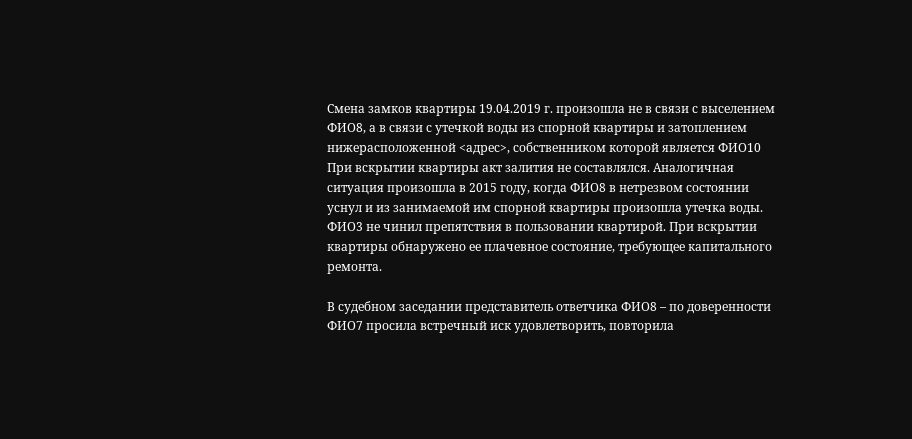Смена замков квартиры 19.04.2019 г. произошла не в связи с выселением ФИО8, а в связи с утечкой воды из спорной квартиры и затоплением нижерасположенной <адрес>, собственником которой является ФИО10 При вскрытии квартиры акт залития не составлялся. Аналогичная ситуация произошла в 2015 году, когда ФИО8 в нетрезвом состоянии уснул и из занимаемой им спорной квартиры произошла утечка воды. ФИО3 не чинил препятствия в пользовании квартирой. При вскрытии квартиры обнаружено ее плачевное состояние, требующее капитального ремонта.

В судебном заседании представитель ответчика ФИО8 – по доверенности ФИО7 просила встречный иск удовлетворить, повторила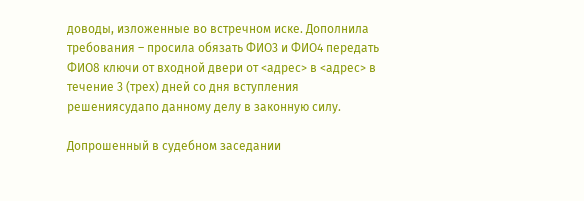доводы, изложенные во встречном иске. Дополнила требования – просила обязать ФИО3 и ФИО4 передать ФИО8 ключи от входной двери от <адрес> в <адрес> в течение 3 (трех) дней со дня вступления решениясудапо данному делу в законную силу.

Допрошенный в судебном заседании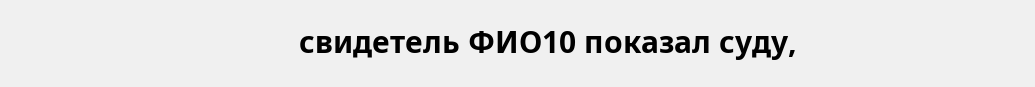свидетель ФИО10 показал суду,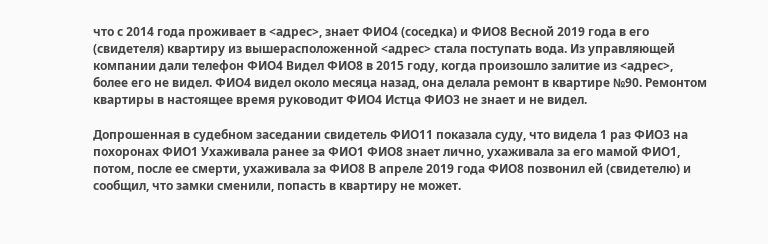что с 2014 года проживает в <адрес>, знает ФИО4 (соседка) и ФИО8 Весной 2019 года в его (свидетеля) квартиру из вышерасположенной <адрес> стала поступать вода. Из управляющей компании дали телефон ФИО4 Видел ФИО8 в 2015 году, когда произошло залитие из <адрес>, более его не видел. ФИО4 видел около месяца назад, она делала ремонт в квартире №90. Ремонтом квартиры в настоящее время руководит ФИО4 Истца ФИО3 не знает и не видел.

Допрошенная в судебном заседании свидетель ФИО11 показала суду, что видела 1 раз ФИО3 на похоронах ФИО1 Ухаживала ранее за ФИО1 ФИО8 знает лично, ухаживала за его мамой ФИО1, потом, после ее смерти, ухаживала за ФИО8 В апреле 2019 года ФИО8 позвонил ей (свидетелю) и сообщил, что замки сменили, попасть в квартиру не может.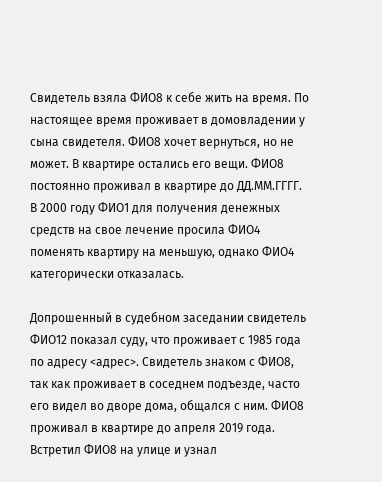Свидетель взяла ФИО8 к себе жить на время. По настоящее время проживает в домовладении у сына свидетеля. ФИО8 хочет вернуться, но не может. В квартире остались его вещи. ФИО8 постоянно проживал в квартире до ДД.ММ.ГГГГ. В 2000 году ФИО1 для получения денежных средств на свое лечение просила ФИО4 поменять квартиру на меньшую, однако ФИО4 категорически отказалась.

Допрошенный в судебном заседании свидетель ФИО12 показал суду, что проживает с 1985 года по адресу <адрес>. Свидетель знаком с ФИО8, так как проживает в соседнем подъезде, часто его видел во дворе дома, общался с ним. ФИО8 проживал в квартире до апреля 2019 года. Встретил ФИО8 на улице и узнал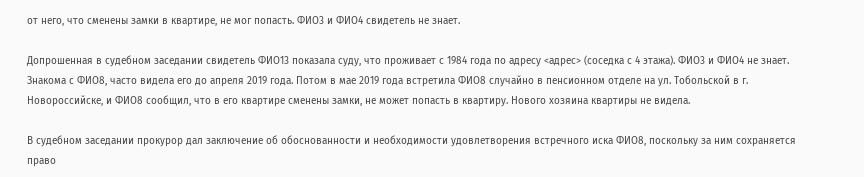от него, что сменены замки в квартире, не мог попасть. ФИО3 и ФИО4 свидетель не знает.

Допрошенная в судебном заседании свидетель ФИО13 показала суду, что проживает с 1984 года по адресу <адрес> (соседка с 4 этажа). ФИО3 и ФИО4 не знает. Знакома с ФИО8, часто видела его до апреля 2019 года. Потом в мае 2019 года встретила ФИО8 случайно в пенсионном отделе на ул. Тобольской в г. Новороссийске, и ФИО8 сообщил, что в его квартире сменены замки, не может попасть в квартиру. Нового хозяина квартиры не видела.

В судебном заседании прокурор дал заключение об обоснованности и необходимости удовлетворения встречного иска ФИО8, поскольку за ним сохраняется право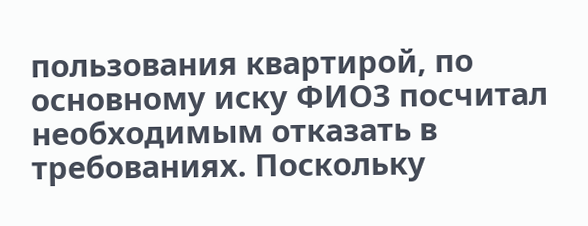пользования квартирой, по основному иску ФИО3 посчитал необходимым отказать в требованиях. Поскольку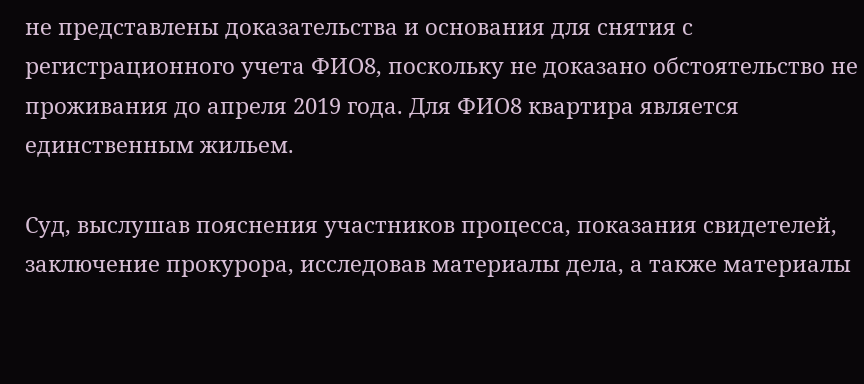не представлены доказательства и основания для снятия с регистрационного учета ФИО8, поскольку не доказано обстоятельство не проживания до апреля 2019 года. Для ФИО8 квартира является единственным жильем.

Суд, выслушав пояснения участников процесса, показания свидетелей, заключение прокурора, исследовав материалы дела, а также материалы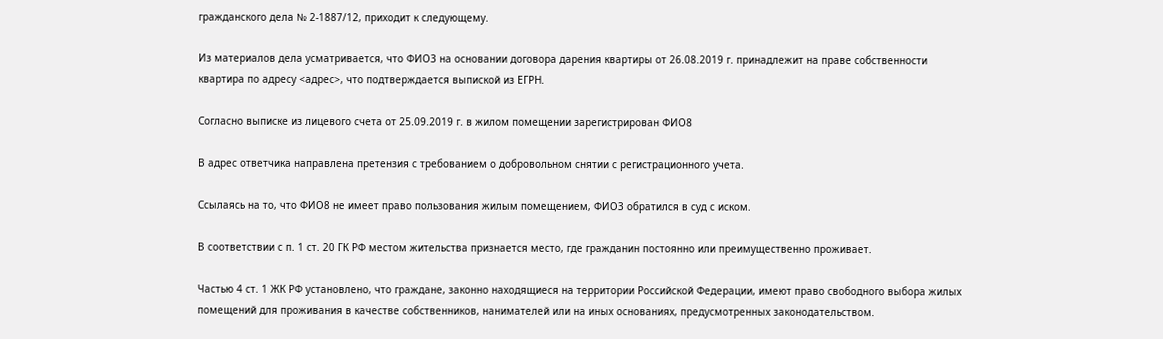гражданского дела № 2-1887/12, приходит к следующему.

Из материалов дела усматривается, что ФИО3 на основании договора дарения квартиры от 26.08.2019 г. принадлежит на праве собственности квартира по адресу <адрес>, что подтверждается выпиской из ЕГРН.

Согласно выписке из лицевого счета от 25.09.2019 г. в жилом помещении зарегистрирован ФИО8

В адрес ответчика направлена претензия с требованием о добровольном снятии с регистрационного учета.

Ссылаясь на то, что ФИО8 не имеет право пользования жилым помещением, ФИО3 обратился в суд с иском.

В соответствии с п. 1 ст. 20 ГК РФ местом жительства признается место, где гражданин постоянно или преимущественно проживает.

Частью 4 ст. 1 ЖК РФ установлено, что граждане, законно находящиеся на территории Российской Федерации, имеют право свободного выбора жилых помещений для проживания в качестве собственников, нанимателей или на иных основаниях, предусмотренных законодательством.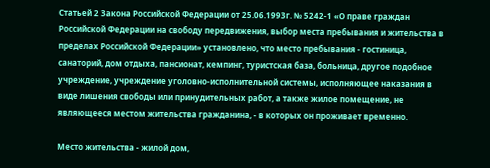Статьей 2 Закона Российской Федерации от 25.06.1993г. № 5242-1 «О праве граждан Российской Федерации на свободу передвижения, выбор места пребывания и жительства в пределах Российской Федерации» установлено, что место пребывания - гостиница, санаторий, дом отдыха, пансионат, кемпинг, туристская база, больница, другое подобное учреждение, учреждение уголовно-исполнительной системы, исполняющее наказания в виде лишения свободы или принудительных работ, а также жилое помещение, не являющееся местом жительства гражданина, - в которых он проживает временно.

Место жительства - жилой дом,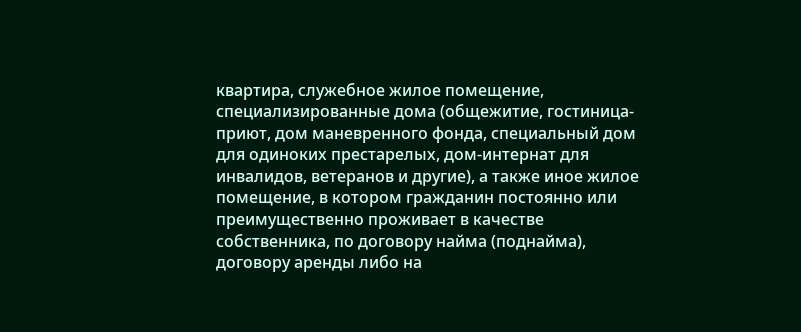квартира, служебное жилое помещение, специализированные дома (общежитие, гостиница-приют, дом маневренного фонда, специальный дом для одиноких престарелых, дом-интернат для инвалидов, ветеранов и другие), а также иное жилое помещение, в котором гражданин постоянно или преимущественно проживает в качестве собственника, по договору найма (поднайма), договору аренды либо на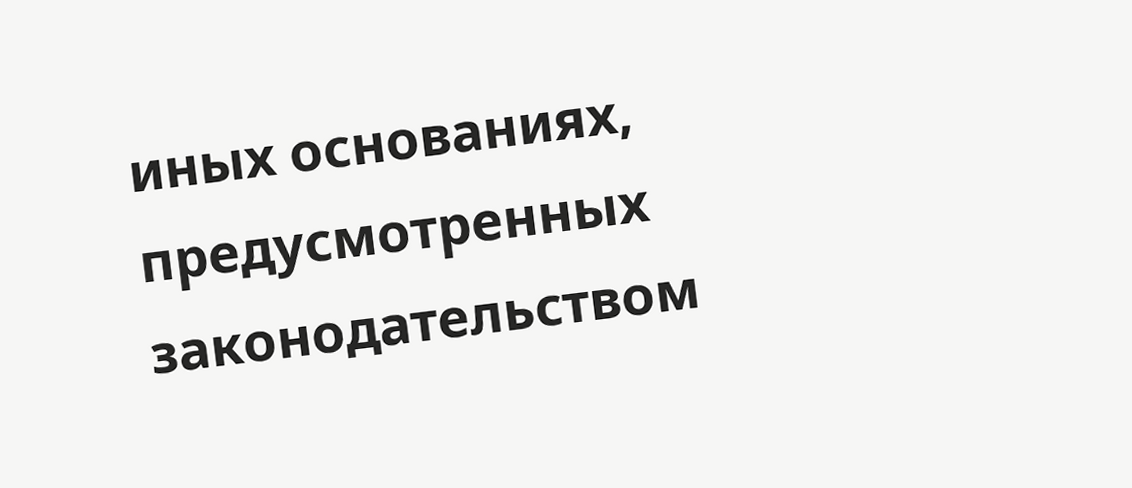иных основаниях, предусмотренных законодательством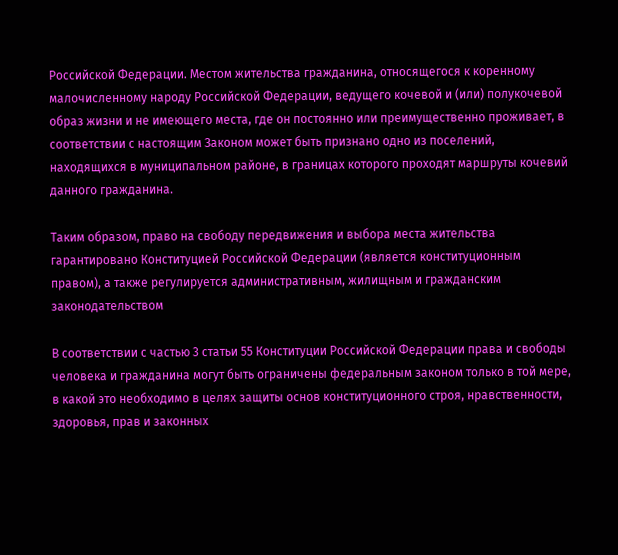Российской Федерации. Местом жительства гражданина, относящегося к коренному малочисленному народу Российской Федерации, ведущего кочевой и (или) полукочевой образ жизни и не имеющего места, где он постоянно или преимущественно проживает, в соответствии с настоящим Законом может быть признано одно из поселений, находящихся в муниципальном районе, в границах которого проходят маршруты кочевий данного гражданина.

Таким образом, право на свободу передвижения и выбора места жительства гарантировано Конституцией Российской Федерации (является конституционным правом), а также регулируется административным, жилищным и гражданским законодательством

В соответствии с частью 3 статьи 55 Конституции Российской Федерации права и свободы человека и гражданина могут быть ограничены федеральным законом только в той мере, в какой это необходимо в целях защиты основ конституционного строя, нравственности, здоровья, прав и законных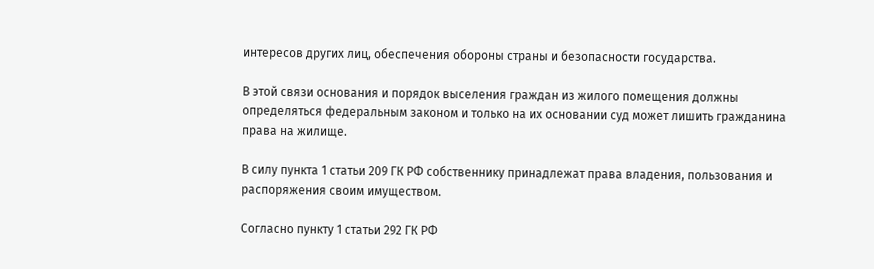интересов других лиц, обеспечения обороны страны и безопасности государства.

В этой связи основания и порядок выселения граждан из жилого помещения должны определяться федеральным законом и только на их основании суд может лишить гражданина права на жилище.

В силу пункта 1 статьи 209 ГК РФ собственнику принадлежат права владения, пользования и распоряжения своим имуществом.

Согласно пункту 1 статьи 292 ГК РФ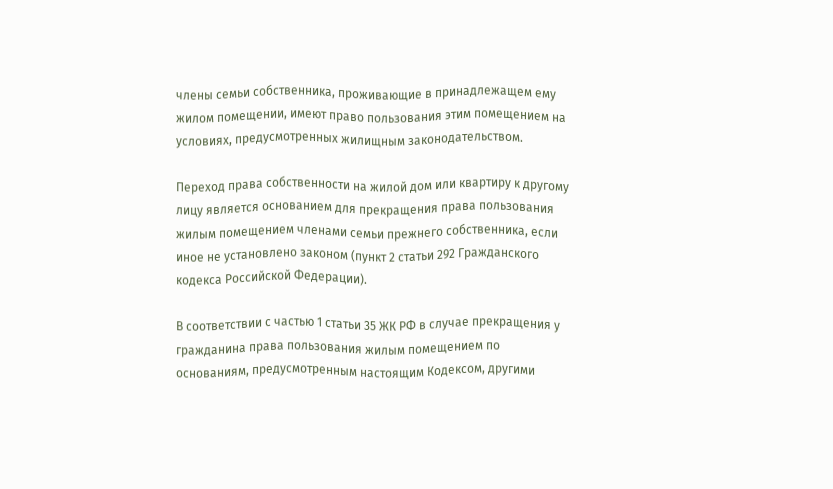члены семьи собственника, проживающие в принадлежащем ему жилом помещении, имеют право пользования этим помещением на условиях, предусмотренных жилищным законодательством.

Переход права собственности на жилой дом или квартиру к другому лицу является основанием для прекращения права пользования жилым помещением членами семьи прежнего собственника, если иное не установлено законом (пункт 2 статьи 292 Гражданского кодекса Российской Федерации).

В соответствии с частью 1 статьи 35 ЖК РФ в случае прекращения у гражданина права пользования жилым помещением по основаниям, предусмотренным настоящим Кодексом, другими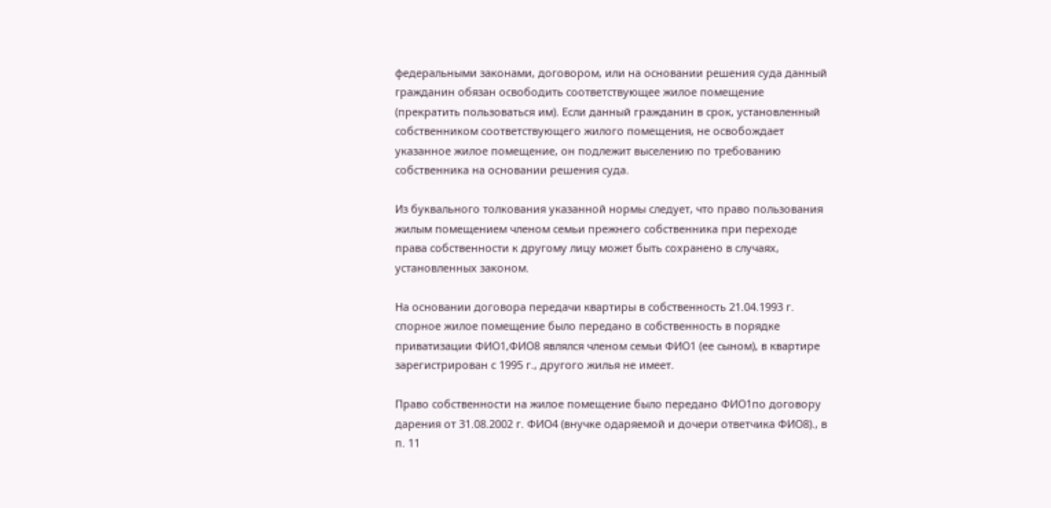федеральными законами, договором, или на основании решения суда данный гражданин обязан освободить соответствующее жилое помещение (прекратить пользоваться им). Если данный гражданин в срок, установленный собственником соответствующего жилого помещения, не освобождает указанное жилое помещение, он подлежит выселению по требованию собственника на основании решения суда.

Из буквального толкования указанной нормы следует, что право пользования жилым помещением членом семьи прежнего собственника при переходе права собственности к другому лицу может быть сохранено в случаях, установленных законом.

На основании договора передачи квартиры в собственность 21.04.1993 г. спорное жилое помещение было передано в собственность в порядке приватизации ФИО1,ФИО8 являлся членом семьи ФИО1 (ее сыном), в квартире зарегистрирован с 1995 г., другого жилья не имеет.

Право собственности на жилое помещение было передано ФИО1по договору дарения от 31.08.2002 г. ФИО4 (внучке одаряемой и дочери ответчика ФИО8)., в п. 11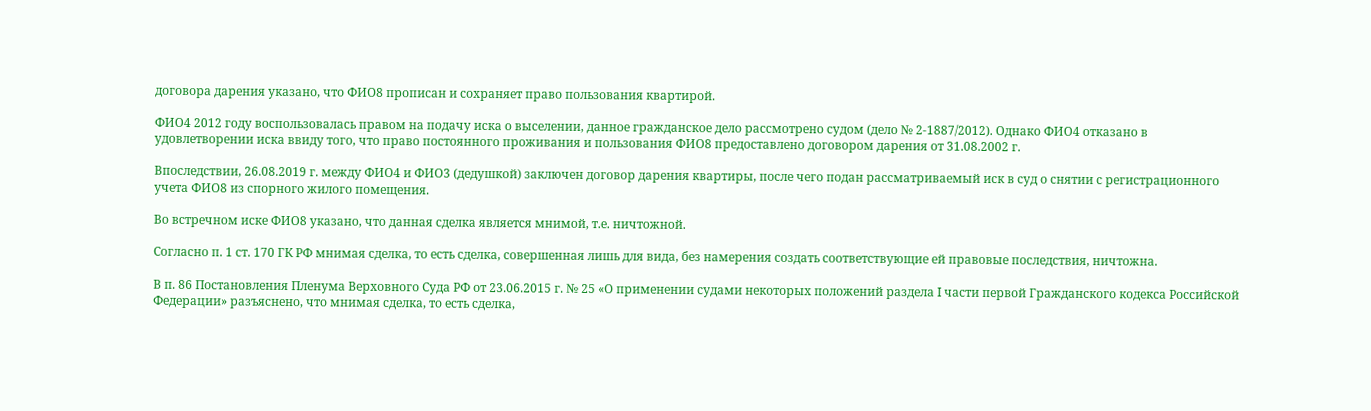договора дарения указано, что ФИО8 прописан и сохраняет право пользования квартирой.

ФИО4 2012 году воспользовалась правом на подачу иска о выселении, данное гражданское дело рассмотрено судом (дело № 2-1887/2012). Однако ФИО4 отказано в удовлетворении иска ввиду того, что право постоянного проживания и пользования ФИО8 предоставлено договором дарения от 31.08.2002 г.

Впоследствии, 26.08.2019 г. между ФИО4 и ФИО3 (дедушкой) заключен договор дарения квартиры, после чего подан рассматриваемый иск в суд о снятии с регистрационного учета ФИО8 из спорного жилого помещения.

Во встречном иске ФИО8 указано, что данная сделка является мнимой, т.е. ничтожной.

Согласно п. 1 ст. 170 ГК РФ мнимая сделка, то есть сделка, совершенная лишь для вида, без намерения создать соответствующие ей правовые последствия, ничтожна.

В п. 86 Постановления Пленума Верховного Суда РФ от 23.06.2015 г. № 25 «О применении судами некоторых положений раздела I части первой Гражданского кодекса Российской Федерации» разъяснено, что мнимая сделка, то есть сделка,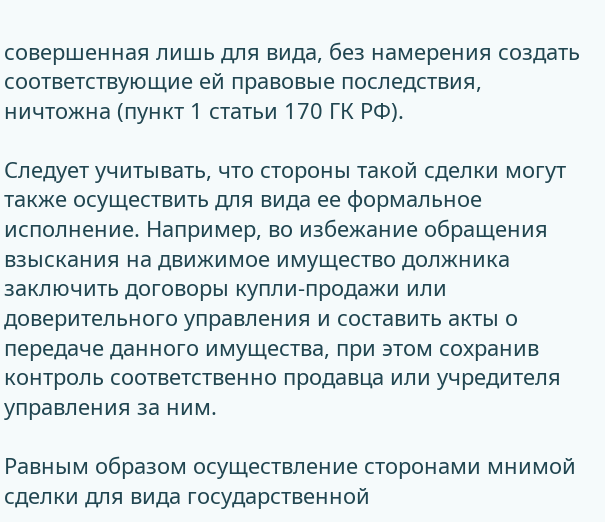совершенная лишь для вида, без намерения создать соответствующие ей правовые последствия, ничтожна (пункт 1 статьи 170 ГК РФ).

Следует учитывать, что стороны такой сделки могут также осуществить для вида ее формальное исполнение. Например, во избежание обращения взыскания на движимое имущество должника заключить договоры купли-продажи или доверительного управления и составить акты о передаче данного имущества, при этом сохранив контроль соответственно продавца или учредителя управления за ним.

Равным образом осуществление сторонами мнимой сделки для вида государственной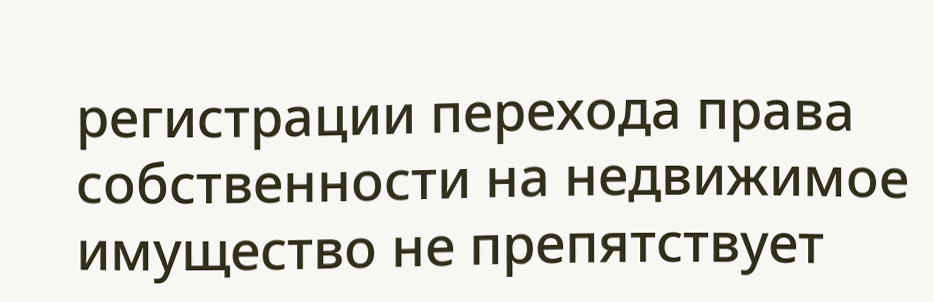регистрации перехода права собственности на недвижимое имущество не препятствует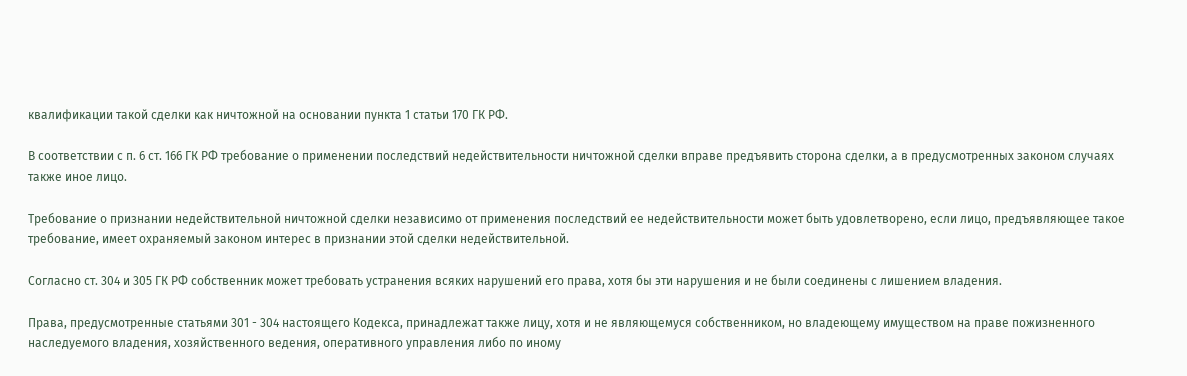квалификации такой сделки как ничтожной на основании пункта 1 статьи 170 ГК РФ.

В соответствии с п. 6 ст. 166 ГК РФ требование о применении последствий недействительности ничтожной сделки вправе предъявить сторона сделки, а в предусмотренных законом случаях также иное лицо.

Требование о признании недействительной ничтожной сделки независимо от применения последствий ее недействительности может быть удовлетворено, если лицо, предъявляющее такое требование, имеет охраняемый законом интерес в признании этой сделки недействительной.

Согласно ст. 304 и 305 ГК РФ собственник может требовать устранения всяких нарушений его права, хотя бы эти нарушения и не были соединены с лишением владения.

Права, предусмотренные статьями 301 - 304 настоящего Кодекса, принадлежат также лицу, хотя и не являющемуся собственником, но владеющему имуществом на праве пожизненного наследуемого владения, хозяйственного ведения, оперативного управления либо по иному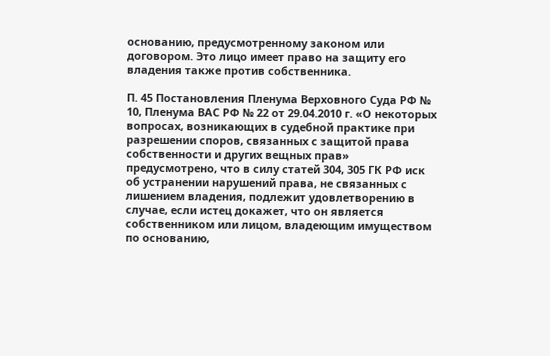основанию, предусмотренному законом или договором. Это лицо имеет право на защиту его владения также против собственника.

П. 45 Постановления Пленума Верховного Суда РФ № 10, Пленума ВАС РФ № 22 от 29.04.2010 г. «О некоторых вопросах, возникающих в судебной практике при разрешении споров, связанных с защитой права собственности и других вещных прав» предусмотрено, что в силу статей 304, 305 ГК РФ иск об устранении нарушений права, не связанных с лишением владения, подлежит удовлетворению в случае, если истец докажет, что он является собственником или лицом, владеющим имуществом по основанию,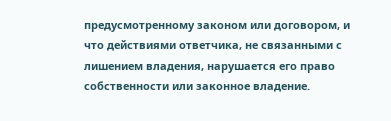предусмотренному законом или договором, и что действиями ответчика, не связанными с лишением владения, нарушается его право собственности или законное владение.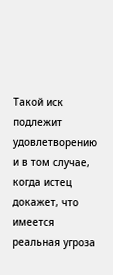Такой иск подлежит удовлетворению и в том случае, когда истец докажет, что имеется реальная угроза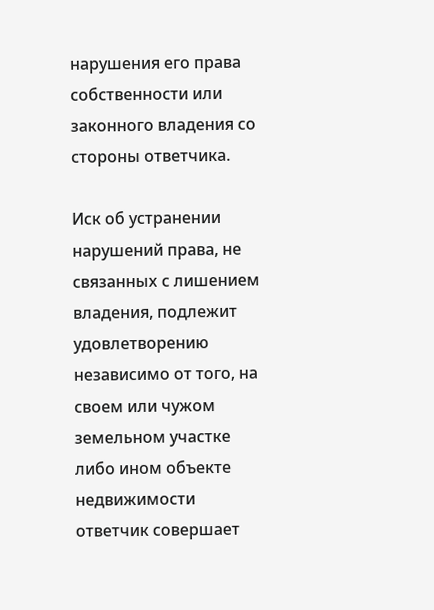нарушения его права собственности или законного владения со стороны ответчика.

Иск об устранении нарушений права, не связанных с лишением владения, подлежит удовлетворению независимо от того, на своем или чужом земельном участке либо ином объекте недвижимости ответчик совершает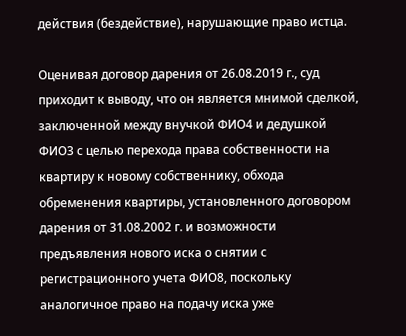действия (бездействие), нарушающие право истца.

Оценивая договор дарения от 26.08.2019 г., суд приходит к выводу, что он является мнимой сделкой, заключенной между внучкой ФИО4 и дедушкой ФИО3 с целью перехода права собственности на квартиру к новому собственнику, обхода обременения квартиры, установленного договором дарения от 31.08.2002 г. и возможности предъявления нового иска о снятии с регистрационного учета ФИО8, поскольку аналогичное право на подачу иска уже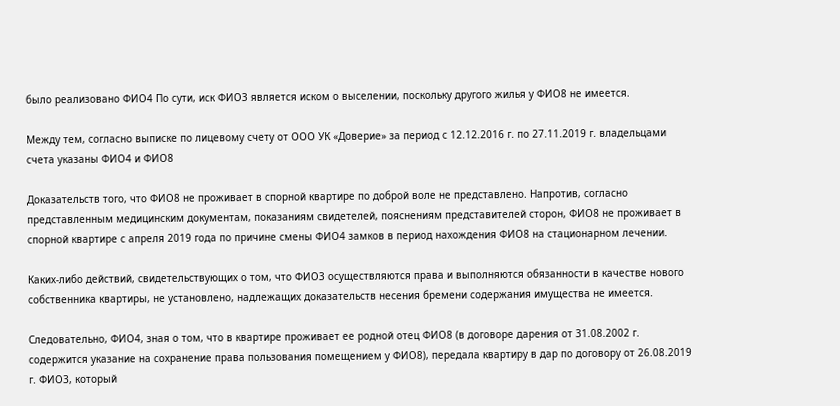было реализовано ФИО4 По сути, иск ФИО3 является иском о выселении, поскольку другого жилья у ФИО8 не имеется.

Между тем, согласно выписке по лицевому счету от ООО УК «Доверие» за период с 12.12.2016 г. по 27.11.2019 г. владельцами счета указаны ФИО4 и ФИО8

Доказательств того, что ФИО8 не проживает в спорной квартире по доброй воле не представлено. Напротив, согласно представленным медицинским документам, показаниям свидетелей, пояснениям представителей сторон, ФИО8 не проживает в спорной квартире с апреля 2019 года по причине смены ФИО4 замков в период нахождения ФИО8 на стационарном лечении.

Каких-либо действий, свидетельствующих о том, что ФИО3 осуществляются права и выполняются обязанности в качестве нового собственника квартиры, не установлено, надлежащих доказательств несения бремени содержания имущества не имеется.

Следовательно, ФИО4, зная о том, что в квартире проживает ее родной отец ФИО8 (в договоре дарения от 31.08.2002 г. содержится указание на сохранение права пользования помещением у ФИО8), передала квартиру в дар по договору от 26.08.2019 г. ФИО3, который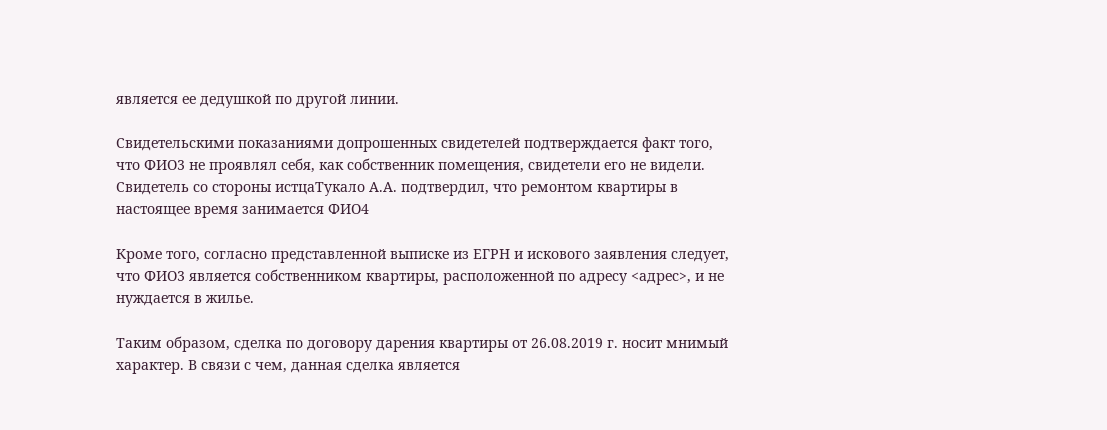является ее дедушкой по другой линии.

Свидетельскими показаниями допрошенных свидетелей подтверждается факт того, что ФИО3 не проявлял себя, как собственник помещения, свидетели его не видели. Свидетель со стороны истцаТукало А.А. подтвердил, что ремонтом квартиры в настоящее время занимается ФИО4

Кроме того, согласно представленной выписке из ЕГРН и искового заявления следует, что ФИО3 является собственником квартиры, расположенной по адресу <адрес>, и не нуждается в жилье.

Таким образом, сделка по договору дарения квартиры от 26.08.2019 г. носит мнимый характер. В связи с чем, данная сделка является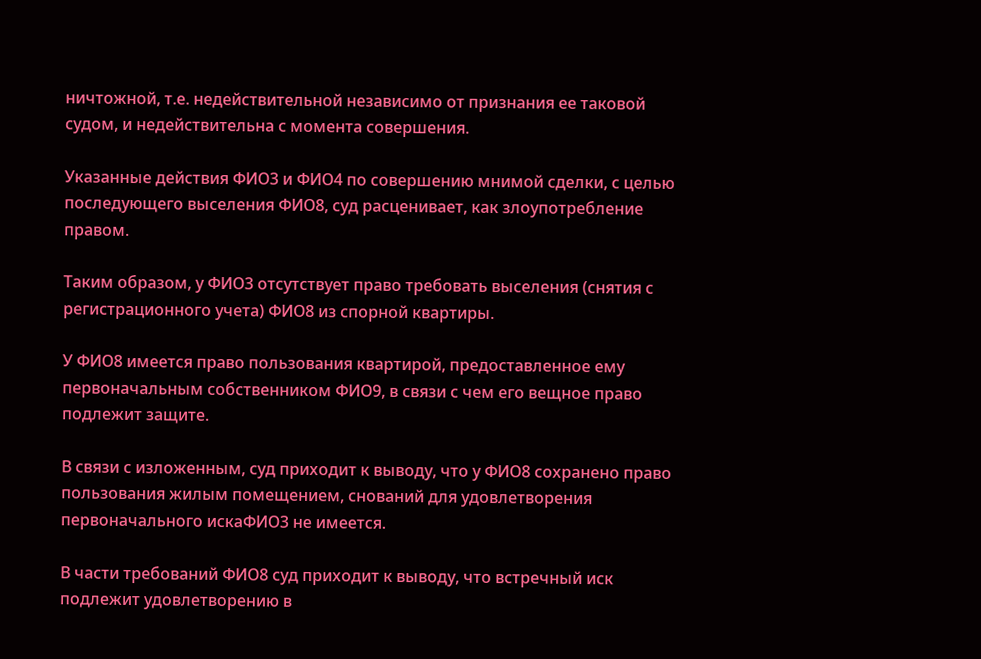ничтожной, т.е. недействительной независимо от признания ее таковой судом, и недействительна с момента совершения.

Указанные действия ФИО3 и ФИО4 по совершению мнимой сделки, с целью последующего выселения ФИО8, суд расценивает, как злоупотребление правом.

Таким образом, у ФИО3 отсутствует право требовать выселения (снятия с регистрационного учета) ФИО8 из спорной квартиры.

У ФИО8 имеется право пользования квартирой, предоставленное ему первоначальным собственником ФИО9, в связи с чем его вещное право подлежит защите.

В связи с изложенным, суд приходит к выводу, что у ФИО8 сохранено право пользования жилым помещением, снований для удовлетворения первоначального искаФИО3 не имеется.

В части требований ФИО8 суд приходит к выводу, что встречный иск подлежит удовлетворению в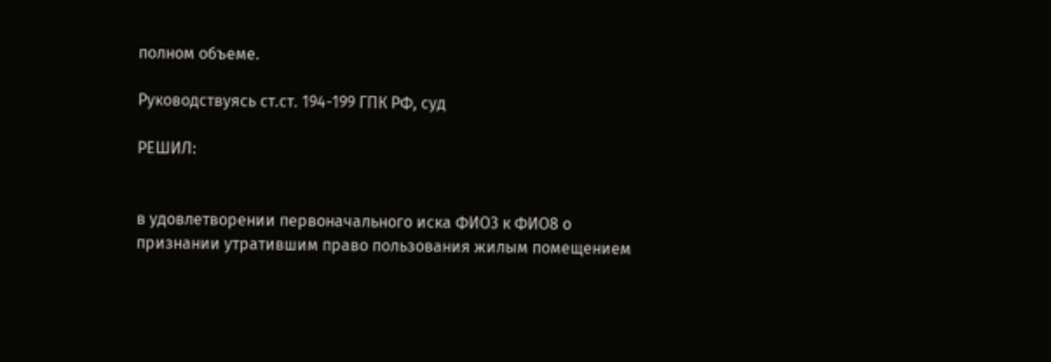полном объеме.

Руководствуясь ст.ст. 194-199 ГПК РФ, суд

РЕШИЛ:


в удовлетворении первоначального иска ФИО3 к ФИО8 о признании утратившим право пользования жилым помещением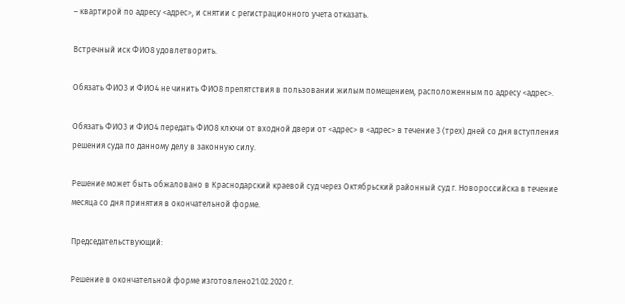– квартирой по адресу <адрес>, и снятии с регистрационного учета отказать.

Встречный иск ФИО8 удовлетворить.

Обязать ФИО3 и ФИО4 не чинить ФИО8 препятствия в пользовании жилым помещением, расположенным по адресу <адрес>.

Обязать ФИО3 и ФИО4 передать ФИО8 ключи от входной двери от <адрес> в <адрес> в течение 3 (трех) дней со дня вступления решения суда по данному делу в законную силу.

Решение может быть обжаловано в Краснодарский краевой суд через Октябрьский районный суд г. Новороссийска в течение месяца со дня принятия в окончательной форме.

Председательствующий:

Решение в окончательной форме изготовлено21.02.2020 г.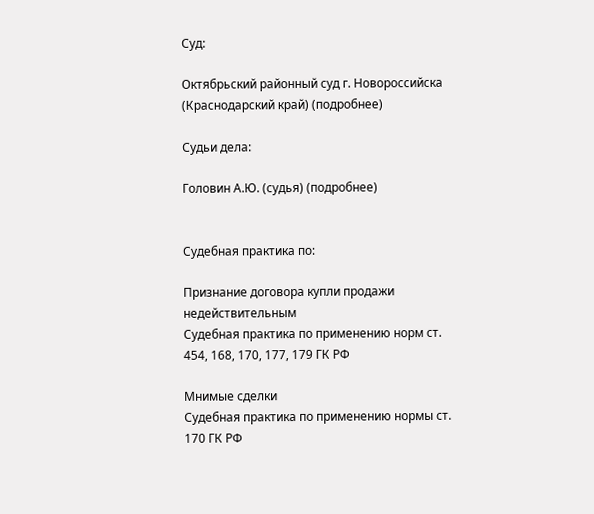Суд:

Октябрьский районный суд г. Новороссийска (Краснодарский край) (подробнее)

Судьи дела:

Головин А.Ю. (судья) (подробнее)


Судебная практика по:

Признание договора купли продажи недействительным
Судебная практика по применению норм ст. 454, 168, 170, 177, 179 ГК РФ

Мнимые сделки
Судебная практика по применению нормы ст. 170 ГК РФ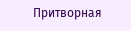Притворная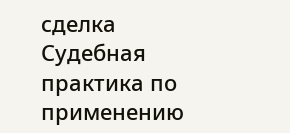сделка
Судебная практика по применению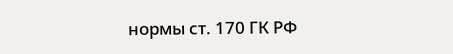нормы ст. 170 ГК РФ